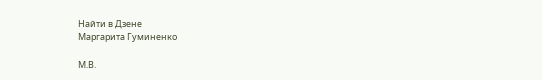Найти в Дзене
Маргарита Гуминенко

М.В.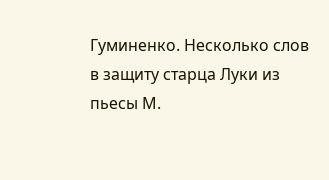Гуминенко. Несколько слов в защиту старца Луки из пьесы М.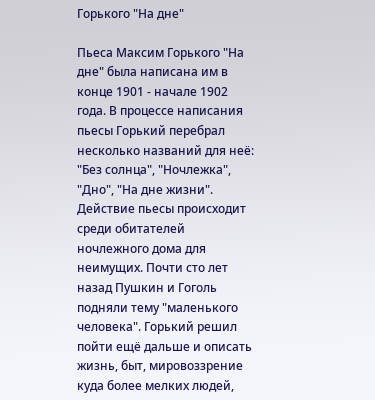Горького "На дне"

Пьеса Максим Горького "На дне" была написана им в конце 1901 - начале 1902 года. В процессе написания пьесы Горький перебрал несколько названий для неё: "Без солнца", "Ночлежка", "Дно", "На дне жизни". Действие пьесы происходит среди обитателей ночлежного дома для неимущих. Почти сто лет назад Пушкин и Гоголь подняли тему "маленького человека". Горький решил пойти ещё дальше и описать жизнь, быт, мировоззрение куда более мелких людей,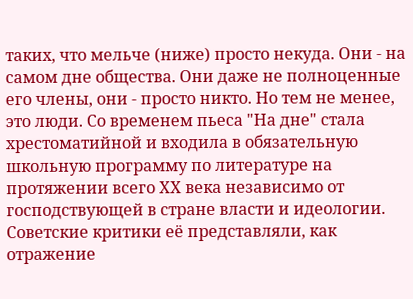таких, что мельче (ниже) просто некуда. Они - на самом дне общества. Они даже не полноценные его члены, они - просто никто. Но тем не менее, это люди. Со временем пьеса "На дне" стала хрестоматийной и входила в обязательную школьную программу по литературе на протяжении всего ХХ века независимо от господствующей в стране власти и идеологии. Советские критики её представляли, как отражение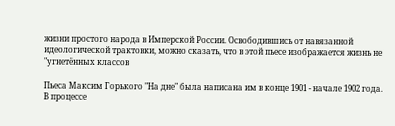жизни простого народа в Имперской России. Освободившись от навязанной идеологической трактовки, можно сказать, что в этой пьесе изображается жизнь не "угнетённых классов

Пьеса Максим Горького "На дне" была написана им в конце 1901 - начале 1902 года. В процессе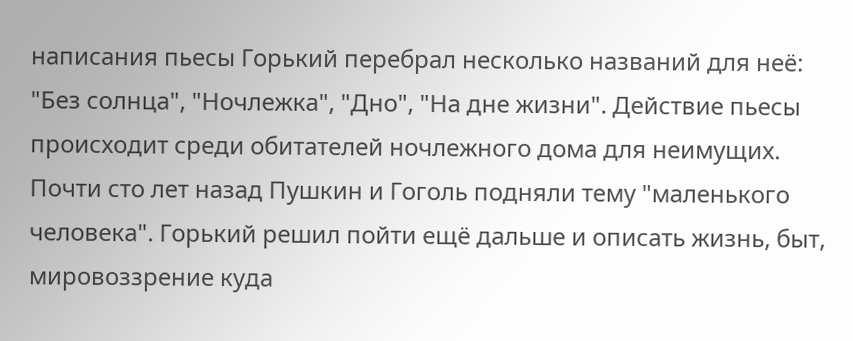написания пьесы Горький перебрал несколько названий для неё: "Без солнца", "Ночлежка", "Дно", "На дне жизни". Действие пьесы происходит среди обитателей ночлежного дома для неимущих. Почти сто лет назад Пушкин и Гоголь подняли тему "маленького человека". Горький решил пойти ещё дальше и описать жизнь, быт, мировоззрение куда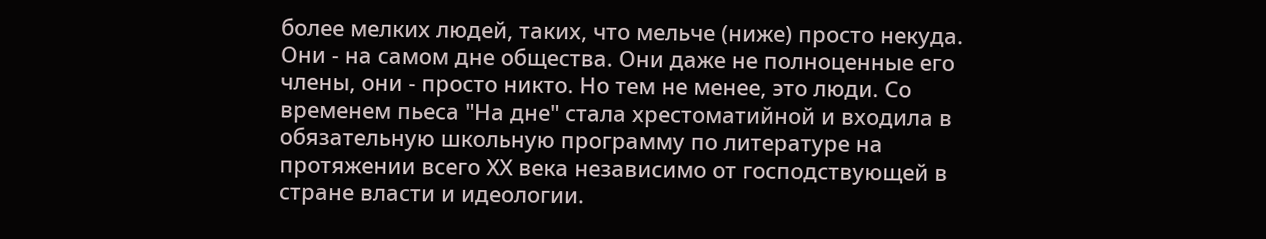более мелких людей, таких, что мельче (ниже) просто некуда. Они - на самом дне общества. Они даже не полноценные его члены, они - просто никто. Но тем не менее, это люди. Со временем пьеса "На дне" стала хрестоматийной и входила в обязательную школьную программу по литературе на протяжении всего ХХ века независимо от господствующей в стране власти и идеологии.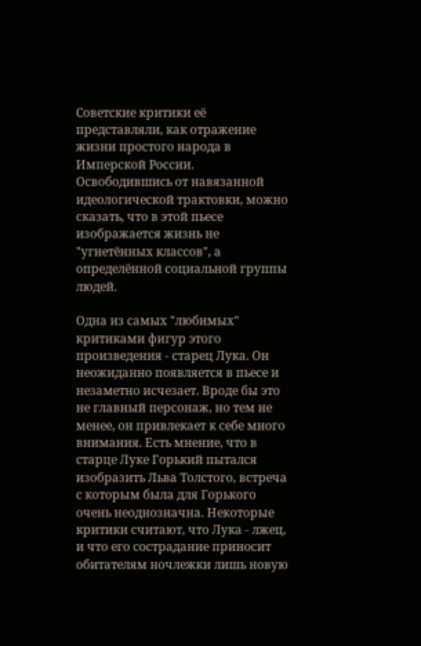Советские критики её представляли, как отражение жизни простого народа в Имперской России. Освободившись от навязанной идеологической трактовки, можно сказать, что в этой пьесе изображается жизнь не "угнетённых классов", а определённой социальной группы людей.

Одна из самых "любимых" критиками фигур этого произведения - старец Лука. Он неожиданно появляется в пьесе и незаметно исчезает. Вроде бы это не главный персонаж, но тем не менее, он привлекает к себе много внимания. Есть мнение, что в старце Луке Горький пытался изобразить Льва Толстого, встреча с которым была для Горького очень неоднозначна. Некоторые критики считают, что Лука - лжец, и что его сострадание приносит обитателям ночлежки лишь новую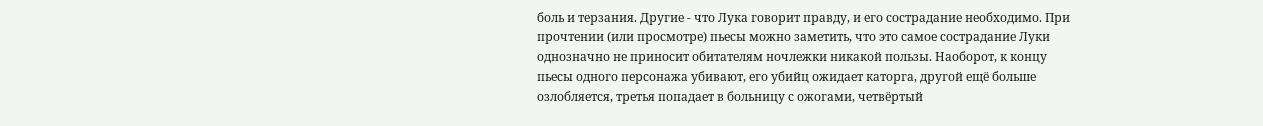боль и терзания. Другие - что Лука говорит правду, и его сострадание необходимо. При прочтении (или просмотре) пьесы можно заметить, что это самое сострадание Луки однозначно не приносит обитателям ночлежки никакой пользы. Наоборот, к концу пьесы одного персонажа убивают, его убийц ожидает каторга, другой ещё больше озлобляется, третья попадает в больницу с ожогами, четвёртый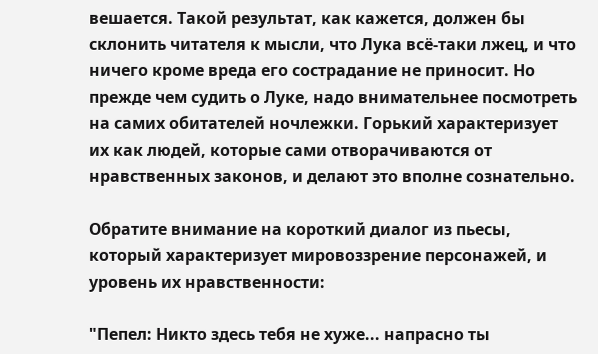вешается. Такой результат, как кажется, должен бы склонить читателя к мысли, что Лука всё-таки лжец, и что ничего кроме вреда его сострадание не приносит. Но прежде чем судить о Луке, надо внимательнее посмотреть на самих обитателей ночлежки. Горький характеризует их как людей, которые сами отворачиваются от нравственных законов, и делают это вполне сознательно.

Обратите внимание на короткий диалог из пьесы, который характеризует мировоззрение персонажей, и уровень их нравственности:

"Пепел: Никто здесь тебя не хуже... напрасно ты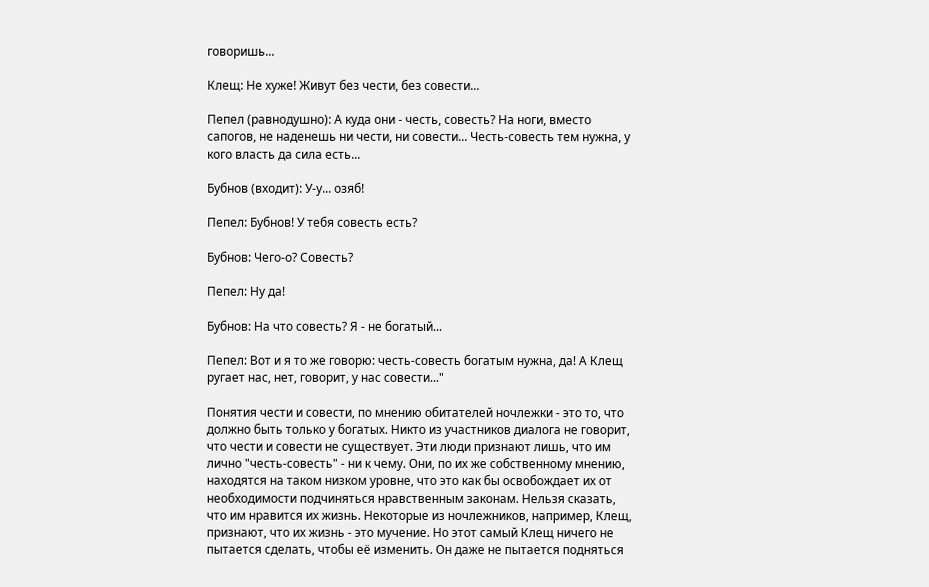говоришь...

Клещ: Не хуже! Живут без чести, без совести...

Пепел (равнодушно): А куда они - честь, совесть? На ноги, вместо сапогов, не наденешь ни чести, ни совести... Честь-совесть тем нужна, у кого власть да сила есть...

Бубнов (входит): У-у... озяб!

Пепел: Бубнов! У тебя совесть есть?

Бубнов: Чего-о? Совесть?

Пепел: Ну да!

Бубнов: На что совесть? Я - не богатый...

Пепел: Вот и я то же говорю: честь-совесть богатым нужна, да! А Клещ ругает нас, нет, говорит, у нас совести..."

Понятия чести и совести, по мнению обитателей ночлежки - это то, что должно быть только у богатых. Никто из участников диалога не говорит, что чести и совести не существует. Эти люди признают лишь, что им лично "честь-совесть" - ни к чему. Они, по их же собственному мнению, находятся на таком низком уровне, что это как бы освобождает их от необходимости подчиняться нравственным законам. Нельзя сказать, что им нравится их жизнь. Некоторые из ночлежников, например, Клещ, признают, что их жизнь - это мучение. Но этот самый Клещ ничего не пытается сделать, чтобы её изменить. Он даже не пытается подняться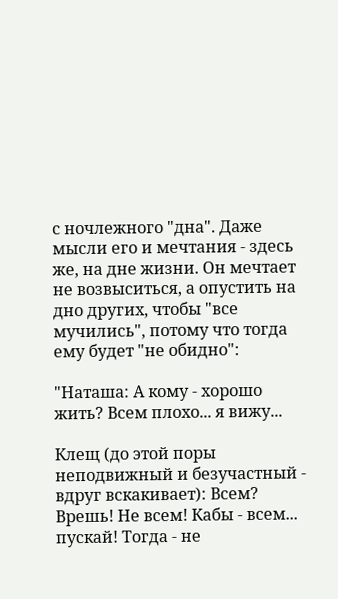с ночлежного "дна". Даже мысли его и мечтания - здесь же, на дне жизни. Он мечтает не возвыситься, а опустить на дно других, чтобы "все мучились", потому что тогда ему будет "не обидно":

"Наташа: А кому - хорошо жить? Всем плохо... я вижу...

Клещ (до этой поры неподвижный и безучастный - вдруг вскакивает): Всем? Врешь! Не всем! Кабы - всем... пускай! Тогда - не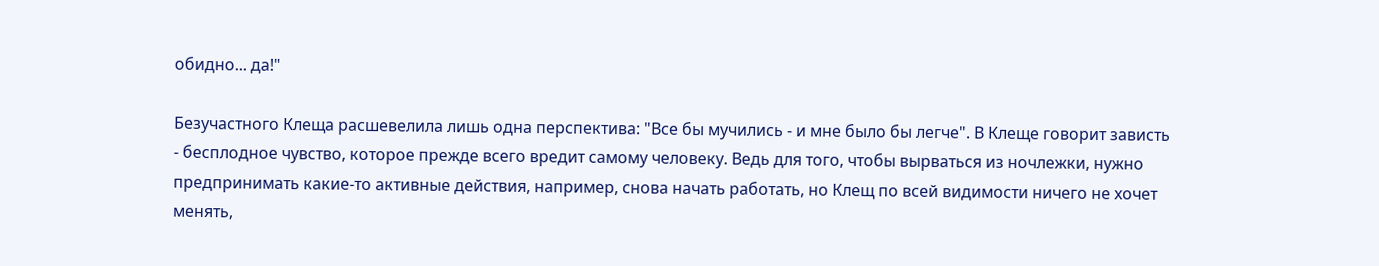обидно... да!"

Безучастного Клеща расшевелила лишь одна перспектива: "Все бы мучились - и мне было бы легче". В Клеще говорит зависть - бесплодное чувство, которое прежде всего вредит самому человеку. Ведь для того, чтобы вырваться из ночлежки, нужно предпринимать какие-то активные действия, например, снова начать работать, но Клещ по всей видимости ничего не хочет менять,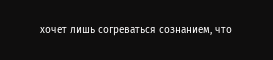хочет лишь согреваться сознанием, что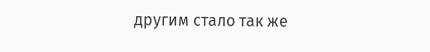другим стало так же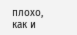плохо, как и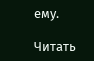ему.

Читать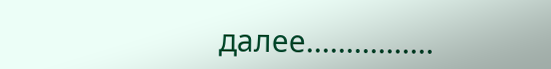далее................